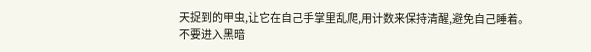天捉到的甲虫,让它在自己手掌里乱爬,用计数来保持清醒,避免自己睡着。
不要进入黑暗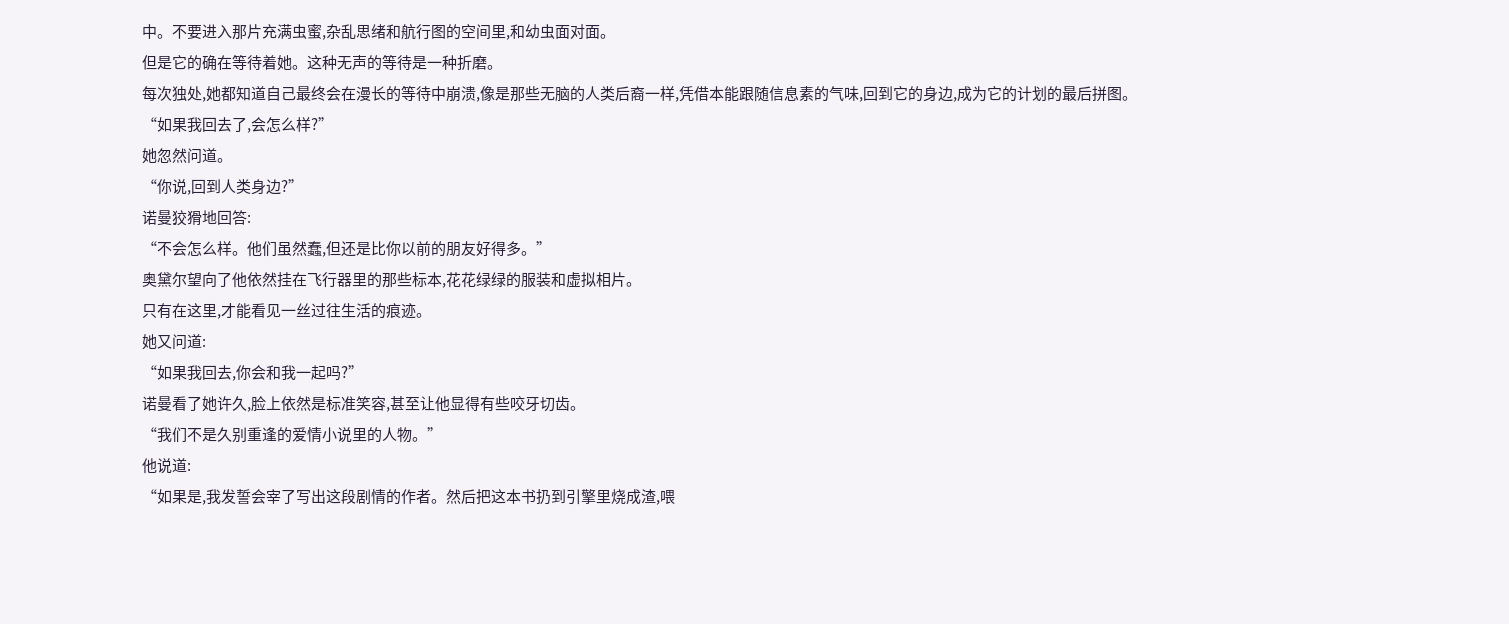中。不要进入那片充满虫蜜,杂乱思绪和航行图的空间里,和幼虫面对面。
但是它的确在等待着她。这种无声的等待是一种折磨。
每次独处,她都知道自己最终会在漫长的等待中崩溃,像是那些无脑的人类后裔一样,凭借本能跟随信息素的气味,回到它的身边,成为它的计划的最后拼图。
“如果我回去了,会怎么样?”
她忽然问道。
“你说,回到人类身边?”
诺曼狡猾地回答:
“不会怎么样。他们虽然蠢,但还是比你以前的朋友好得多。”
奥黛尔望向了他依然挂在飞行器里的那些标本,花花绿绿的服装和虚拟相片。
只有在这里,才能看见一丝过往生活的痕迹。
她又问道:
“如果我回去,你会和我一起吗?”
诺曼看了她许久,脸上依然是标准笑容,甚至让他显得有些咬牙切齿。
“我们不是久别重逢的爱情小说里的人物。”
他说道:
“如果是,我发誓会宰了写出这段剧情的作者。然后把这本书扔到引擎里烧成渣,喂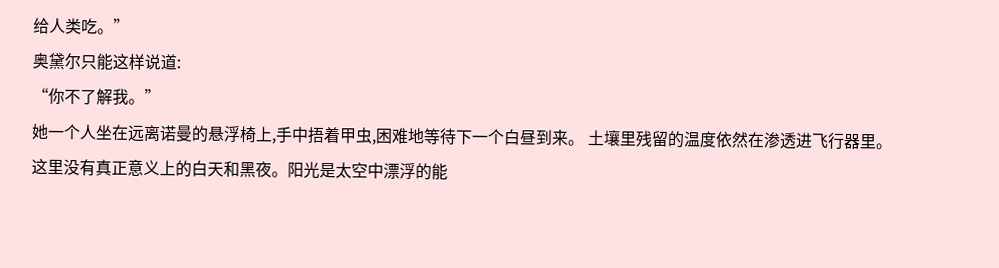给人类吃。”
奥黛尔只能这样说道:
“你不了解我。”
她一个人坐在远离诺曼的悬浮椅上,手中捂着甲虫,困难地等待下一个白昼到来。 土壤里残留的温度依然在渗透进飞行器里。
这里没有真正意义上的白天和黑夜。阳光是太空中漂浮的能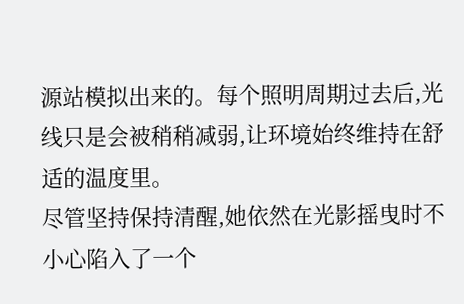源站模拟出来的。每个照明周期过去后,光线只是会被稍稍减弱,让环境始终维持在舒适的温度里。
尽管坚持保持清醒,她依然在光影摇曳时不小心陷入了一个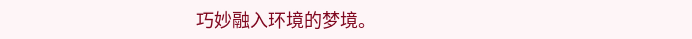巧妙融入环境的梦境。